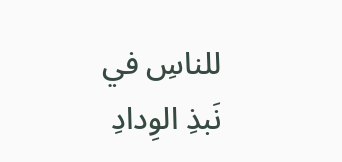للناسِ في نَبذِ الوِدادِ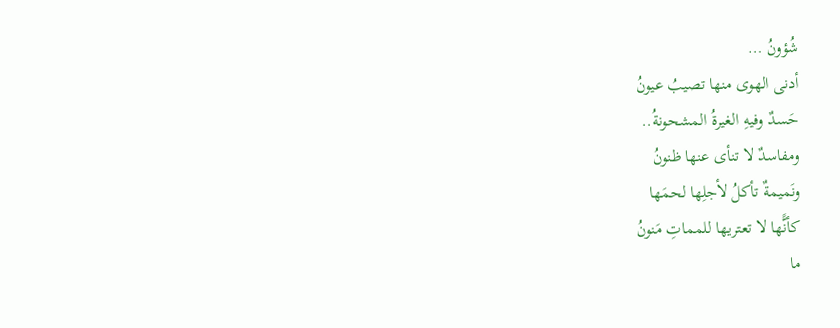شُؤونُ …
أدنى الهوى منها تصيبُ عيونُ
حَسدٌ وفيهِ الغيرةُ المشحونةُ..
ومفاسدٌ لا تنأى عنها ظنونُ
ونَميمةٌ تأكلُ لأجلِها لحمَها
كأنًّها لا تعتريها للمماتِ مَنونُ
ما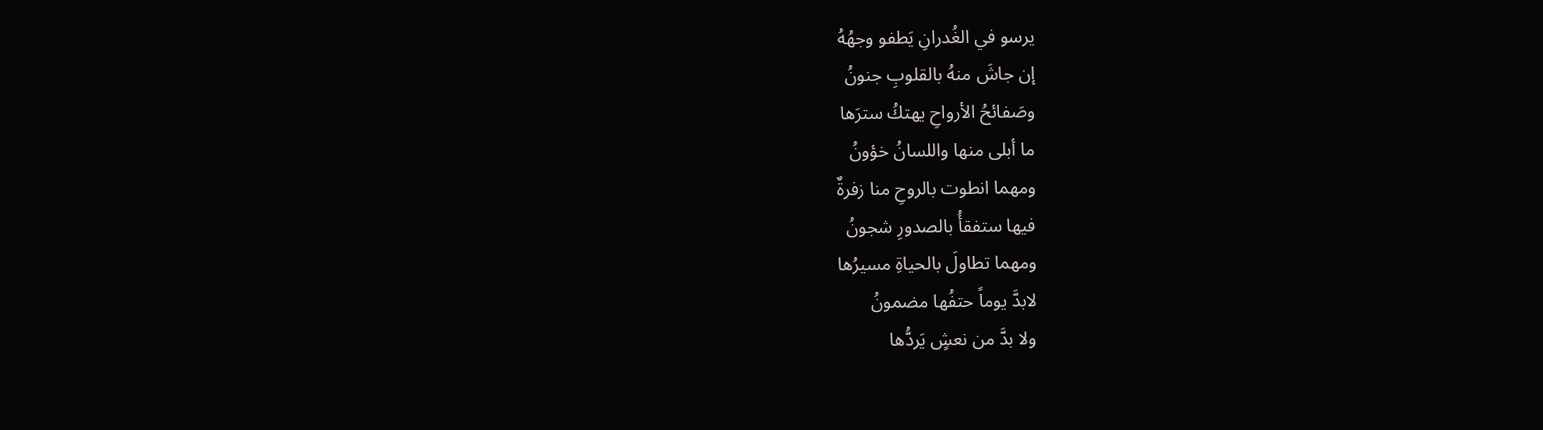يرسو في الغُدرانِ يَطفو وجهُهُ
إن جاشَ منهُ بالقلوبِ جنونُ
وصَفائحُ الأرواحِ يهتكُ سترَها
ما أبلى منها واللسانُ خؤونُ
ومهما انطوت بالروحِ منا زفرةٌ
فيها ستفقأُ بالصدورِ شجونُ
ومهما تطاولَ بالحياةِ مسيرُها
لابدَّ يوماً حتفُها مضمونُ
ولا بدَّ من نعشٍ يَردُّها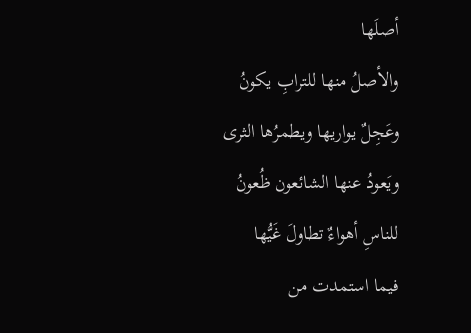أصلَها
والأصلُ منها للترابِ يكونُ
وعَجِلٌ يواريها ويطمرُها الثرى
ويَعودُ عنها الشائعون ظُعونُ
للناسِ أهواءٌ تطاولَ غَيُّها
فيما استمدت من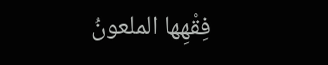فِقْهِها الملعونُ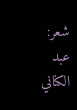شعر: عبد الكناني